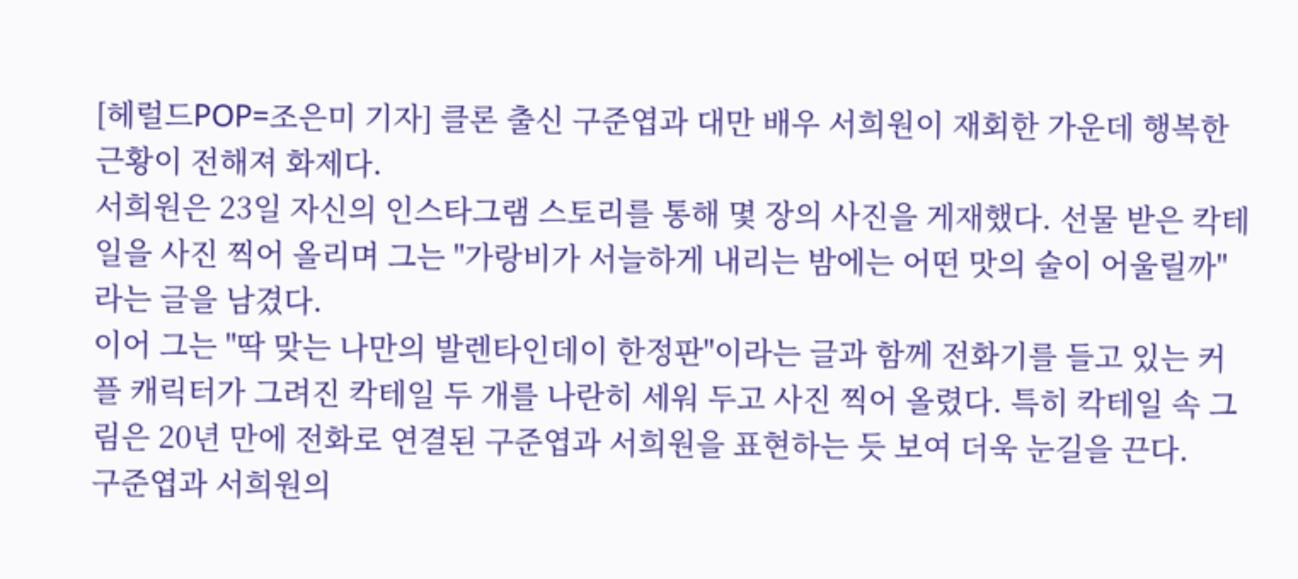[헤럴드POP=조은미 기자] 클론 출신 구준엽과 대만 배우 서희원이 재회한 가운데 행복한 근황이 전해져 화제다.
서희원은 23일 자신의 인스타그램 스토리를 통해 몇 장의 사진을 게재했다. 선물 받은 칵테일을 사진 찍어 올리며 그는 "가랑비가 서늘하게 내리는 밤에는 어떤 맛의 술이 어울릴까"라는 글을 남겼다.
이어 그는 "딱 맞는 나만의 발렌타인데이 한정판"이라는 글과 함께 전화기를 들고 있는 커플 캐릭터가 그려진 칵테일 두 개를 나란히 세워 두고 사진 찍어 올렸다. 특히 칵테일 속 그림은 20년 만에 전화로 연결된 구준엽과 서희원을 표현하는 듯 보여 더욱 눈길을 끈다.
구준엽과 서희원의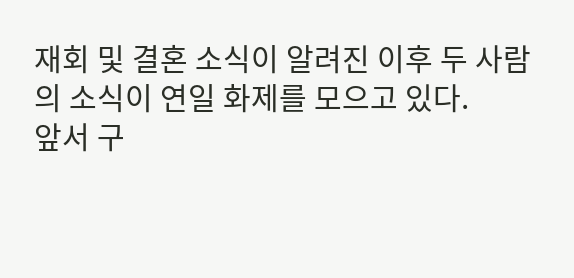재회 및 결혼 소식이 알려진 이후 두 사람의 소식이 연일 화제를 모으고 있다.
앞서 구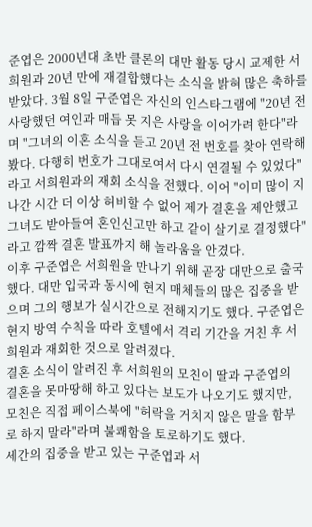준엽은 2000년대 초반 클론의 대만 활동 당시 교제한 서희원과 20년 만에 재결합했다는 소식을 밝혀 많은 축하를 받았다. 3월 8일 구준엽은 자신의 인스타그램에 "20년 전 사랑했던 여인과 매듭 못 지은 사랑을 이어가려 한다"라며 "그녀의 이혼 소식을 듣고 20년 전 번호를 찾아 연락해 봤다. 다행히 번호가 그대로여서 다시 연결될 수 있었다"라고 서희원과의 재회 소식을 전했다. 이어 "이미 많이 지나간 시간 더 이상 허비할 수 없어 제가 결혼을 제안했고 그녀도 받아들여 혼인신고만 하고 같이 살기로 결정했다"라고 깜짝 결혼 발표까지 해 놀라움을 안겼다.
이후 구준엽은 서희원을 만나기 위해 곧장 대만으로 출국했다. 대만 입국과 동시에 현지 매체들의 많은 집중을 받으며 그의 행보가 실시간으로 전해지기도 했다. 구준엽은 현지 방역 수칙을 따라 호텔에서 격리 기간을 거친 후 서희원과 재회한 것으로 알려졌다.
결혼 소식이 알려진 후 서희원의 모친이 딸과 구준엽의 결혼을 못마땅해 하고 있다는 보도가 나오기도 했지만, 모친은 직접 페이스북에 "허락을 거치지 않은 말을 함부로 하지 말라"라며 불쾌함을 토로하기도 했다.
세간의 집중을 받고 있는 구준엽과 서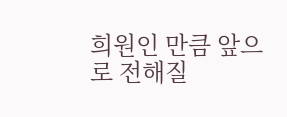희원인 만큼 앞으로 전해질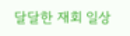달달한 재회 일상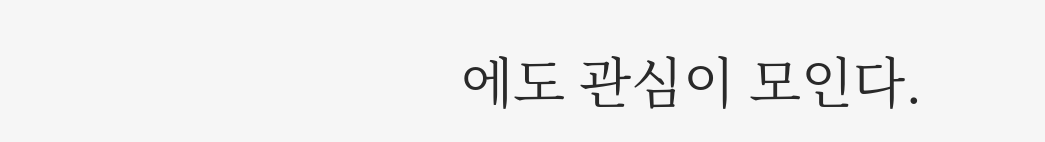에도 관심이 모인다.